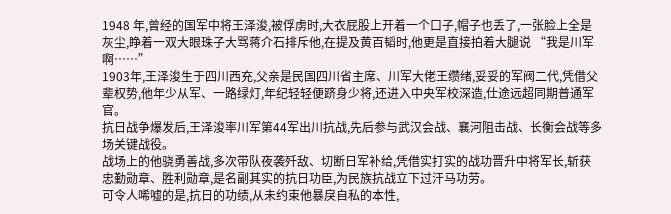1948 年,曾经的国军中将王泽浚,被俘虏时,大衣屁股上开着一个口子,帽子也丢了,一张脸上全是灰尘,睁着一双大眼珠子大骂蒋介石排斥他,在提及黄百韬时,他更是直接拍着大腿说 “我是川军啊……”
1903年,王泽浚生于四川西充,父亲是民国四川省主席、川军大佬王缵绪,妥妥的军阀二代,凭借父辈权势,他年少从军、一路绿灯,年纪轻轻便跻身少将,还进入中央军校深造,仕途远超同期普通军官。
抗日战争爆发后,王泽浚率川军第44军出川抗战,先后参与武汉会战、襄河阻击战、长衡会战等多场关键战役。
战场上的他骁勇善战,多次带队夜袭歼敌、切断日军补给,凭借实打实的战功晋升中将军长,斩获忠勤勋章、胜利勋章,是名副其实的抗日功臣,为民族抗战立下过汗马功劳。
可令人唏嘘的是,抗日的功绩,从未约束他暴戾自私的本性,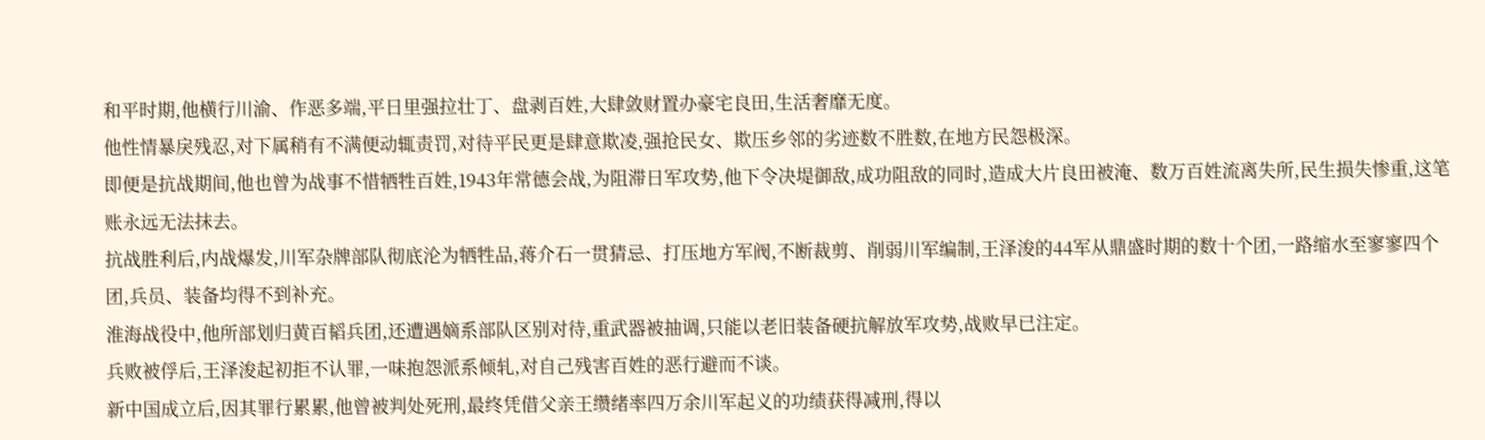和平时期,他横行川渝、作恶多端,平日里强拉壮丁、盘剥百姓,大肆敛财置办豪宅良田,生活奢靡无度。
他性情暴戾残忍,对下属稍有不满便动辄责罚,对待平民更是肆意欺凌,强抢民女、欺压乡邻的劣迹数不胜数,在地方民怨极深。
即便是抗战期间,他也曾为战事不惜牺牲百姓,1943年常德会战,为阻滞日军攻势,他下令决堤御敌,成功阻敌的同时,造成大片良田被淹、数万百姓流离失所,民生损失惨重,这笔账永远无法抹去。
抗战胜利后,内战爆发,川军杂牌部队彻底沦为牺牲品,蒋介石一贯猜忌、打压地方军阀,不断裁剪、削弱川军编制,王泽浚的44军从鼎盛时期的数十个团,一路缩水至寥寥四个团,兵员、装备均得不到补充。
淮海战役中,他所部划归黄百韬兵团,还遭遇嫡系部队区别对待,重武器被抽调,只能以老旧装备硬抗解放军攻势,战败早已注定。
兵败被俘后,王泽浚起初拒不认罪,一味抱怨派系倾轧,对自己残害百姓的恶行避而不谈。
新中国成立后,因其罪行累累,他曾被判处死刑,最终凭借父亲王缵绪率四万余川军起义的功绩获得减刑,得以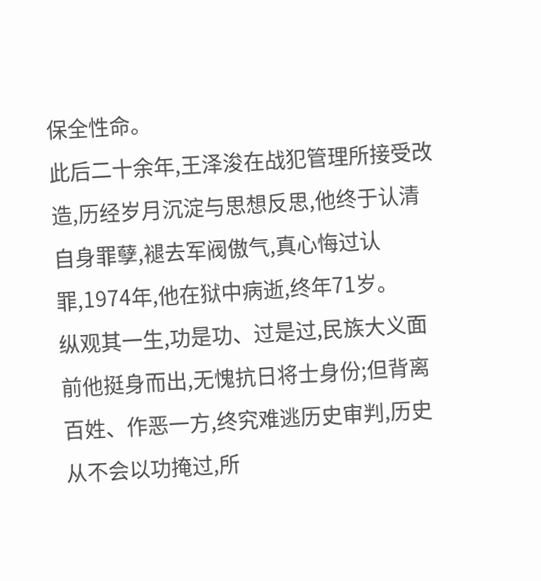保全性命。
此后二十余年,王泽浚在战犯管理所接受改造,历经岁月沉淀与思想反思,他终于认清自身罪孽,褪去军阀傲气,真心悔过认罪,1974年,他在狱中病逝,终年71岁。
纵观其一生,功是功、过是过,民族大义面前他挺身而出,无愧抗日将士身份;但背离百姓、作恶一方,终究难逃历史审判,历史从不会以功掩过,所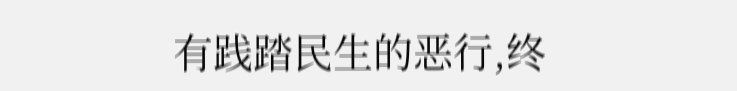有践踏民生的恶行,终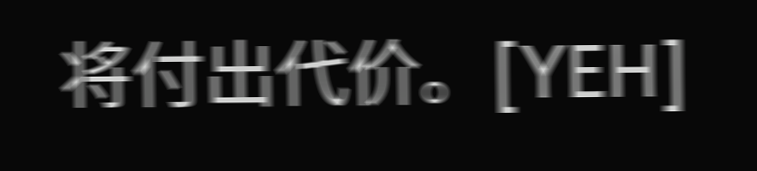将付出代价。[YEH]